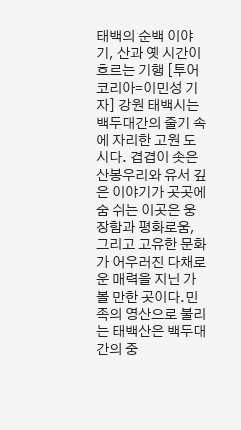태백의 순백 이야기, 산과 옛 시간이 흐르는 기행 [투어코리아=이민성 기자] 강원 태백시는 백두대간의 줄기 속에 자리한 고원 도시다. 겹겹이 솟은 산봉우리와 유서 깊은 이야기가 곳곳에 숨 쉬는 이곳은 웅장함과 평화로움, 그리고 고유한 문화가 어우러진 다채로운 매력을 지닌 가볼 만한 곳이다.민족의 영산으로 불리는 태백산은 백두대간의 중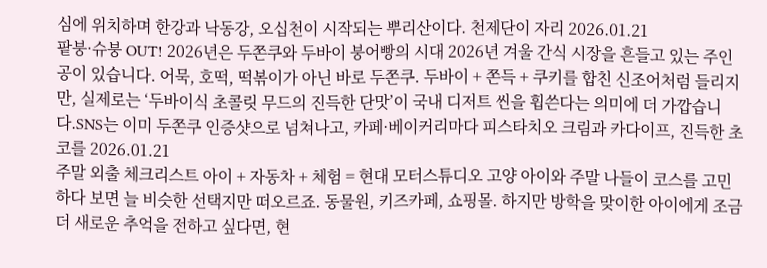심에 위치하며 한강과 낙동강, 오십천이 시작되는 뿌리산이다. 천제단이 자리 2026.01.21
팥붕·슈붕 OUT! 2026년은 두쫀쿠와 두바이 붕어빵의 시대 2026년 겨울 간식 시장을 흔들고 있는 주인공이 있습니다. 어묵, 호떡, 떡볶이가 아닌 바로 두쫀쿠. 두바이 + 쫀득 + 쿠키를 합친 신조어처럼 들리지만, 실제로는 ‘두바이식 초콜릿 무드의 진득한 단맛’이 국내 디저트 씬을 휩쓴다는 의미에 더 가깝습니다.SNS는 이미 두쫀쿠 인증샷으로 넘쳐나고, 카페·베이커리마다 피스타치오 크림과 카다이프, 진득한 초코를 2026.01.21
주말 외출 체크리스트 아이 + 자동차 + 체험 = 현대 모터스튜디오 고양 아이와 주말 나들이 코스를 고민하다 보면 늘 비슷한 선택지만 떠오르죠. 동물원, 키즈카페, 쇼핑몰. 하지만 방학을 맞이한 아이에게 조금 더 새로운 추억을 전하고 싶다면, 현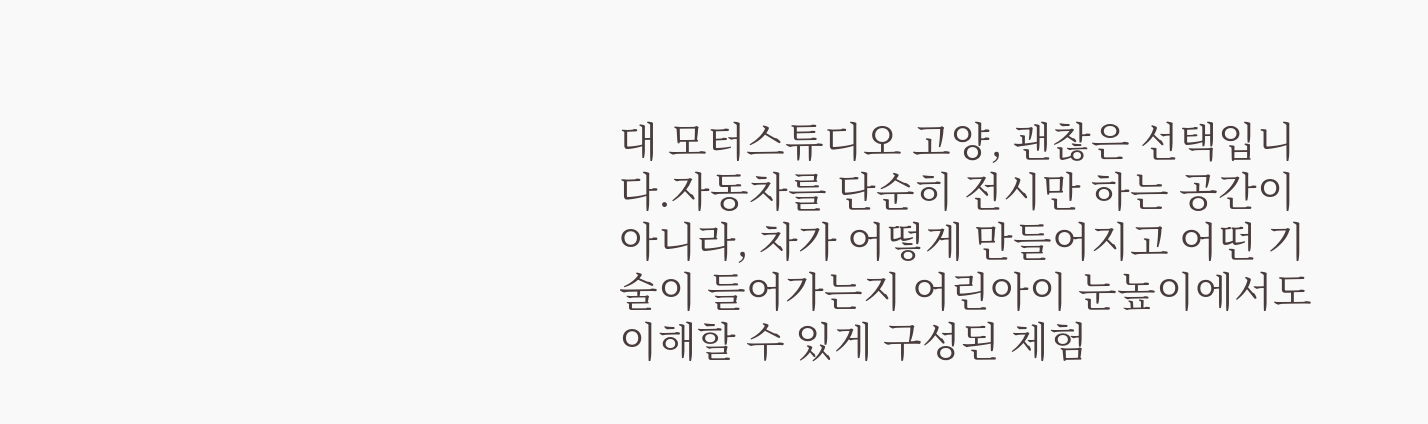대 모터스튜디오 고양, 괜찮은 선택입니다.자동차를 단순히 전시만 하는 공간이 아니라, 차가 어떻게 만들어지고 어떤 기술이 들어가는지 어린아이 눈높이에서도 이해할 수 있게 구성된 체험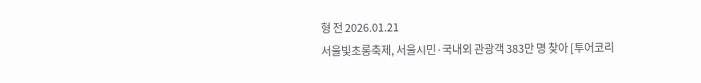형 전 2026.01.21
서울빛초롱축제, 서울시민·국내외 관광객 383만 명 찾아 [투어코리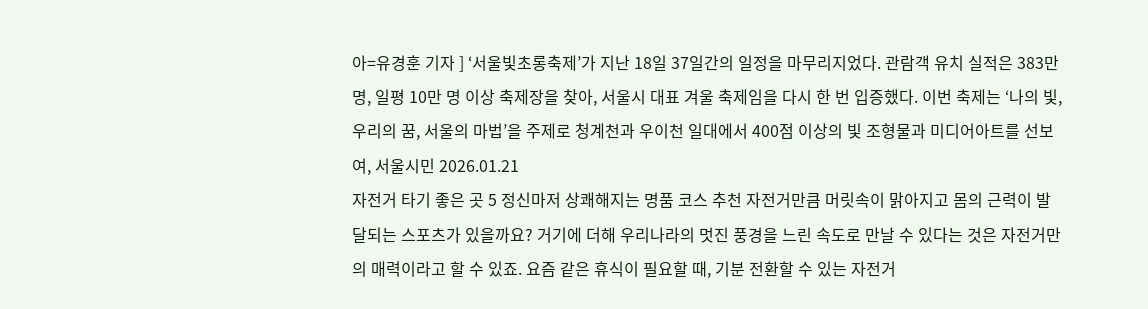아=유경훈 기자 ] ‘서울빛초롱축제’가 지난 18일 37일간의 일정을 마무리지었다. 관람객 유치 실적은 383만 명, 일평 10만 명 이상 축제장을 찾아, 서울시 대표 겨울 축제임을 다시 한 번 입증했다. 이번 축제는 ‘나의 빛, 우리의 꿈, 서울의 마법’을 주제로 청계천과 우이천 일대에서 400점 이상의 빛 조형물과 미디어아트를 선보여, 서울시민 2026.01.21
자전거 타기 좋은 곳 5 정신마저 상쾌해지는 명품 코스 추천 자전거만큼 머릿속이 맑아지고 몸의 근력이 발달되는 스포츠가 있을까요? 거기에 더해 우리나라의 멋진 풍경을 느린 속도로 만날 수 있다는 것은 자전거만의 매력이라고 할 수 있죠. 요즘 같은 휴식이 필요할 때, 기분 전환할 수 있는 자전거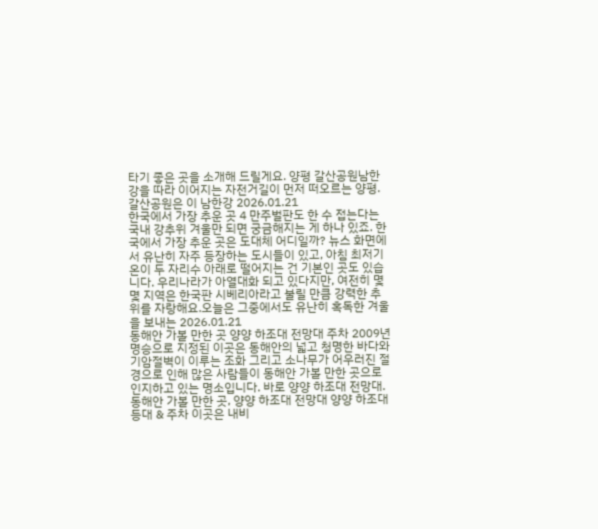타기 좋은 곳을 소개해 드릴게요. 양평 갈산공원남한강을 따라 이어지는 자전거길이 먼저 떠오르는 양평. 갈산공원은 이 남한강 2026.01.21
한국에서 가장 추운 곳 4 만주벌판도 한 수 접는다는 국내 강추위 겨울만 되면 궁금해지는 게 하나 있죠. 한국에서 가장 추운 곳은 도대체 어디일까? 뉴스 화면에서 유난히 자주 등장하는 도시들이 있고, 아침 최저기온이 두 자리수 아래로 떨어지는 건 기본인 곳도 있습니다. 우리나라가 아열대화 되고 있다지만, 여전히 몇몇 지역은 한국판 시베리아라고 불릴 만큼 강력한 추위를 자랑해요.오늘은 그중에서도 유난히 혹독한 겨울을 보내는 2026.01.21
동해안 가볼 만한 곳 양양 하조대 전망대 주차 2009년 명승으로 지정된 이곳은 동해안의 넓고 청명한 바다와 기암절벽이 이루는 조화 그리고 소나무가 어우러진 절경으로 인해 많은 사람들이 동해안 가볼 만한 곳으로 인지하고 있는 명소입니다. 바로 양양 하조대 전망대. 동해안 가볼 만한 곳, 양양 하조대 전망대 양양 하조대 등대 & 주차 이곳은 내비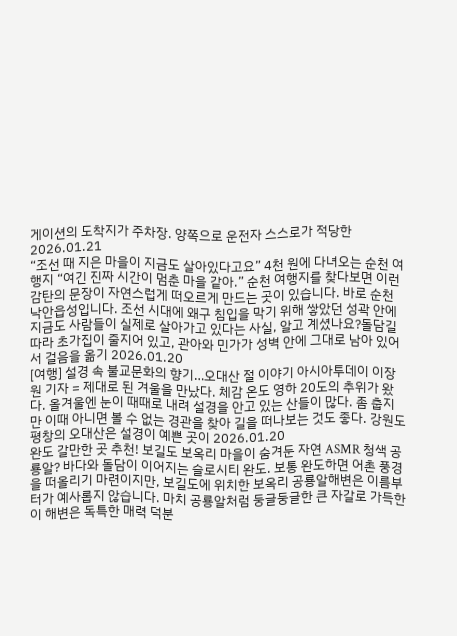게이션의 도착지가 주차장. 양쪽으로 운전자 스스로가 적당한 2026.01.21
“조선 때 지은 마을이 지금도 살아있다고요” 4천 원에 다녀오는 순천 여행지 “여긴 진짜 시간이 멈춘 마을 같아.” 순천 여행지를 찾다보면 이런 감탄의 문장이 자연스럽게 떠오르게 만드는 곳이 있습니다. 바로 순천 낙안읍성입니다. 조선 시대에 왜구 침입을 막기 위해 쌓았던 성곽 안에 지금도 사람들이 실제로 살아가고 있다는 사실, 알고 계셨나요?돌담길 따라 초가집이 줄지어 있고, 관아와 민가가 성벽 안에 그대로 남아 있어서 걸음을 옮기 2026.01.20
[여행] 설경 속 불교문화의 향기…오대산 절 이야기 아시아투데이 이장원 기자 = 제대로 된 겨울을 만났다. 체감 온도 영하 20도의 추위가 왔다. 올겨울엔 눈이 때때로 내려 설경을 안고 있는 산들이 많다. 좀 춥지만 이때 아니면 볼 수 없는 경관을 찾아 길을 떠나보는 것도 좋다. 강원도 평창의 오대산은 설경이 예쁜 곳이 2026.01.20
완도 갈만한 곳 추천! 보길도 보옥리 마을이 숨겨둔 자연 ASMR 청색 공룡알? 바다와 돌담이 이어지는 슬로시티 완도. 보통 완도하면 어촌 풍경을 떠올리기 마련이지만, 보길도에 위치한 보옥리 공룡알해변은 이름부터가 예사롭지 않습니다. 마치 공룡알처럼 둥글둥글한 큰 자갈로 가득한 이 해변은 독특한 매력 덕분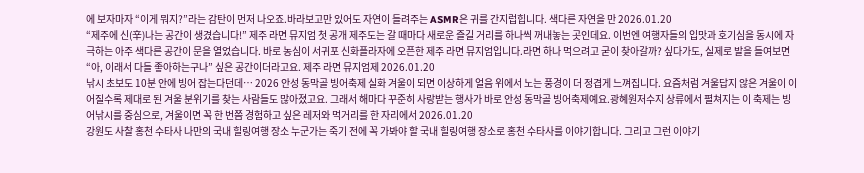에 보자마자 “이게 뭐지?”라는 감탄이 먼저 나오죠.바라보고만 있어도 자연이 들려주는 ASMR은 귀를 간지럽힙니다. 색다른 자연을 만 2026.01.20
“제주에 신(辛)나는 공간이 생겼습니다!” 제주 라면 뮤지엄 첫 공개 제주도는 갈 때마다 새로운 즐길 거리를 하나씩 꺼내놓는 곳인데요. 이번엔 여행자들의 입맛과 호기심을 동시에 자극하는 아주 색다른 공간이 문을 열었습니다. 바로 농심이 서귀포 신화플라자에 오픈한 제주 라면 뮤지엄입니다.라면 하나 먹으려고 굳이 찾아갈까? 싶다가도, 실제로 발을 들여보면 “아, 이래서 다들 좋아하는구나” 싶은 공간이더라고요. 제주 라면 뮤지엄제 2026.01.20
낚시 초보도 10분 안에 빙어 잡는다던데… 2026 안성 동막골 빙어축제 실화 겨울이 되면 이상하게 얼음 위에서 노는 풍경이 더 정겹게 느껴집니다. 요즘처럼 겨울답지 않은 겨울이 이어질수록 제대로 된 겨울 분위기를 찾는 사람들도 많아졌고요. 그래서 해마다 꾸준히 사랑받는 행사가 바로 안성 동막골 빙어축제예요.광혜원저수지 상류에서 펼쳐지는 이 축제는 빙어낚시를 중심으로, 겨울이면 꼭 한 번쯤 경험하고 싶은 레저와 먹거리를 한 자리에서 2026.01.20
강원도 사찰 홍천 수타사 나만의 국내 힐링여행 장소 누군가는 죽기 전에 꼭 가봐야 할 국내 힐링여행 장소로 홍천 수타사를 이야기합니다. 그리고 그런 이야기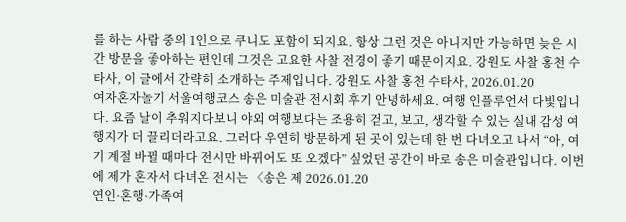를 하는 사람 중의 1인으로 쿠니도 포함이 되지요. 항상 그런 것은 아니지만 가능하면 늦은 시간 방문을 좋아하는 편인데 그것은 고요한 사찰 전경이 좋기 때문이지요. 강원도 사찰 홍천 수타사, 이 글에서 간략히 소개하는 주제입니다. 강원도 사찰 홍천 수타사, 2026.01.20
여자혼자놀기 서울여행코스 송은 미술관 전시회 후기 안녕하세요. 여행 인플루언서 다빛입니다. 요즘 날이 추워지다보니 야외 여행보다는 조용히 걷고, 보고, 생각할 수 있는 실내 감성 여행지가 더 끌리더라고요. 그러다 우연히 방문하게 된 곳이 있는데 한 번 다녀오고 나서 “아, 여기 계절 바뀔 때마다 전시만 바뀌어도 또 오겠다” 싶었던 공간이 바로 송은 미술관입니다. 이번에 제가 혼자서 다녀온 전시는 〈송은 제 2026.01.20
연인·혼행·가족여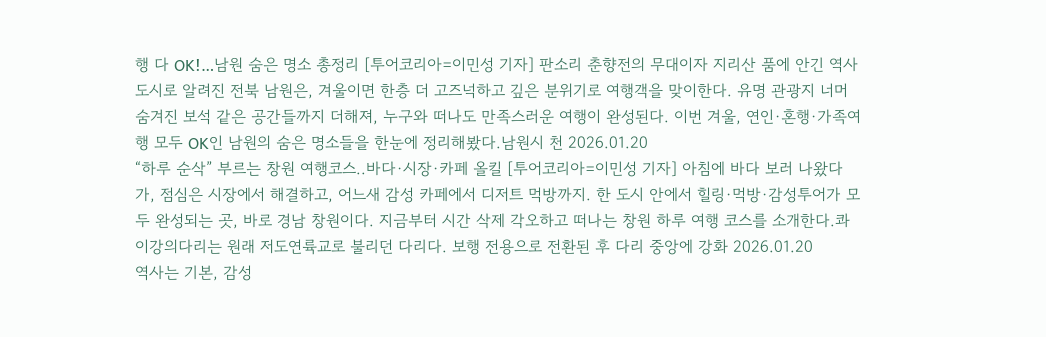행 다 OK!…남원 숨은 명소 총정리 [투어코리아=이민성 기자] 판소리 춘향전의 무대이자 지리산 품에 안긴 역사 도시로 알려진 전북 남원은, 겨울이면 한층 더 고즈넉하고 깊은 분위기로 여행객을 맞이한다. 유명 관광지 너머 숨겨진 보석 같은 공간들까지 더해져, 누구와 떠나도 만족스러운 여행이 완성된다. 이번 겨울, 연인·혼행·가족여행 모두 OK인 남원의 숨은 명소들을 한눈에 정리해봤다.남원시 천 2026.01.20
“하루 순삭” 부르는 창원 여행코스..바다·시장·카페 올킬 [투어코리아=이민성 기자] 아침에 바다 보러 나왔다가, 점심은 시장에서 해결하고, 어느새 감성 카페에서 디저트 먹방까지. 한 도시 안에서 힐링·먹방·감성투어가 모두 완성되는 곳, 바로 경남 창원이다. 지금부터 시간 삭제 각오하고 떠나는 창원 하루 여행 코스를 소개한다.콰이강의다리는 원래 저도연륙교로 불리던 다리다. 보행 전용으로 전환된 후 다리 중앙에 강화 2026.01.20
역사는 기본, 감성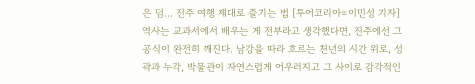은 덤… 진주 여행 제대로 즐기는 법 [투어코리아=이민성 기자] 역사는 교과서에서 배우는 게 전부라고 생각했다면, 진주에선 그 공식이 완전히 깨진다. 남강을 따라 흐르는 천년의 시간 위로, 성곽과 누각, 박물관이 자연스럽게 어우러지고 그 사이로 감각적인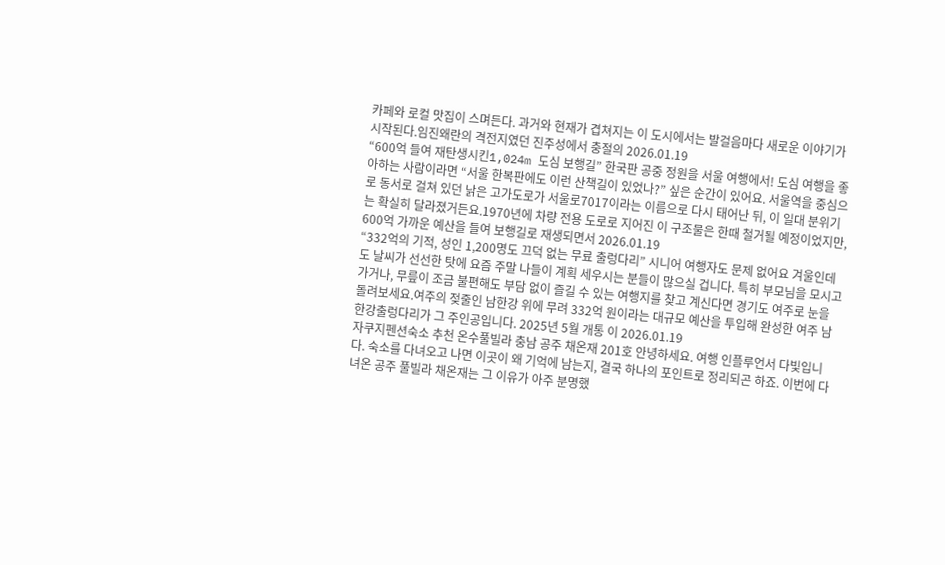카페와 로컬 맛집이 스며든다. 과거와 현재가 겹쳐지는 이 도시에서는 발걸음마다 새로운 이야기가 시작된다.임진왜란의 격전지였던 진주성에서 충절의 2026.01.19
“600억 들여 재탄생시킨1,024m 도심 보행길” 한국판 공중 정원을 서울 여행에서! 도심 여행을 좋아하는 사람이라면 “서울 한복판에도 이런 산책길이 있었나?” 싶은 순간이 있어요. 서울역을 중심으로 동서로 걸쳐 있던 낡은 고가도로가 서울로7017이라는 이름으로 다시 태어난 뒤, 이 일대 분위기는 확실히 달라졌거든요.1970년에 차량 전용 도로로 지어진 이 구조물은 한때 철거될 예정이었지만, 600억 가까운 예산을 들여 보행길로 재생되면서 2026.01.19
“332억의 기적, 성인 1,200명도 끄덕 없는 무료 출렁다리” 시니어 여행자도 문제 없어요 겨울인데도 날씨가 선선한 탓에 요즘 주말 나들이 계획 세우시는 분들이 많으실 겁니다. 특히 부모님을 모시고 가거나, 무릎이 조금 불편해도 부담 없이 즐길 수 있는 여행지를 찾고 계신다면 경기도 여주로 눈을 돌려보세요.여주의 젖줄인 남한강 위에 무려 332억 원이라는 대규모 예산을 투입해 완성한 여주 남한강출렁다리가 그 주인공입니다. 2025년 5월 개통 이 2026.01.19
자쿠지펜션숙소 추천 온수풀빌라 충남 공주 채온재 201호 안녕하세요. 여행 인플루언서 다빛입니다. 숙소를 다녀오고 나면 이곳이 왜 기억에 남는지, 결국 하나의 포인트로 정리되곤 하죠. 이번에 다녀온 공주 풀빌라 채온재는 그 이유가 아주 분명했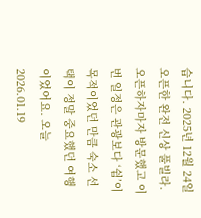습니다. 2025년 12월 24일 오픈한 완전 신상 풀빌라. 오픈하자마자 방문했고 이번 일정은 관광보다 ‘쉼’이 목적이었던 만큼 숙소 선택이 정말 중요했던 여행이었어요. 오늘 2026.01.19